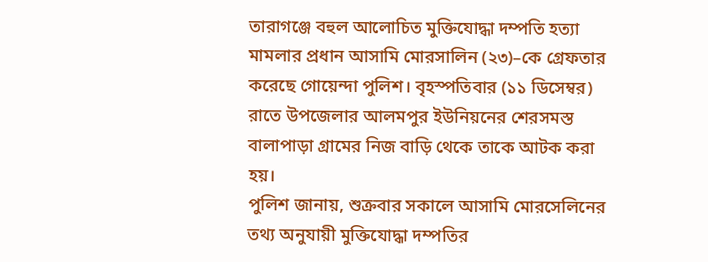তারাগঞ্জে বহুল আলোচিত মুক্তিযোদ্ধা দম্পতি হত্যা মামলার প্রধান আসামি মোরসালিন (২৩)–কে গ্রেফতার করেছে গোয়েন্দা পুলিশ। বৃহস্পতিবার (১১ ডিসেম্বর) রাতে উপজেলার আলমপুর ইউনিয়নের শেরসমস্ত বালাপাড়া গ্রামের নিজ বাড়ি থেকে তাকে আটক করা হয়।
পুলিশ জানায়, শুক্রবার সকালে আসামি মোরসেলিনের তথ্য অনুযায়ী মুক্তিযোদ্ধা দম্পতির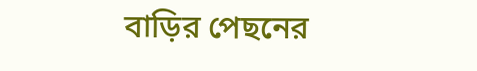বাড়ির পেছনের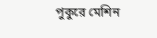পুকুরে মেশিন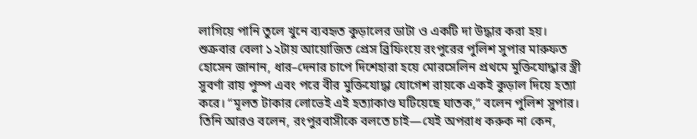লাগিয়ে পানি তুলে খুনে ব্যবহৃত কুড়ালের ডাটা ও একটি দা উদ্ধার করা হয়।
শুক্রবার বেলা ১২টায় আয়োজিত প্রেস ব্রিফিংয়ে রংপুরের পুলিশ সুপার মারুফত হোসেন জানান, ধার–দেনার চাপে দিশেহারা হয়ে মোরসেলিন প্রথমে মুক্তিযোদ্ধার স্ত্রী সুবর্ণা রায় পুস্প এবং পরে বীর মুক্তিযোদ্ধা যোগেশ রায়কে একই কুড়াল দিয়ে হত্যা করে। “মূলত টাকার লোভেই এই হত্যাকাণ্ড ঘটিয়েছে ঘাতক,” বলেন পুলিশ সুপার।
তিনি আরও বলেন, রংপুরবাসীকে বলতে চাই—যেই অপরাধ করুক না কেন,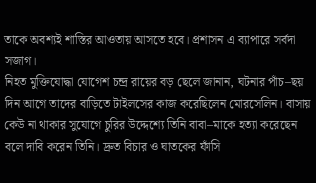তাকে অবশ্যই শাস্তির আওতায় আসতে হবে। প্রশাসন এ ব্যাপারে সর্বদা সজাগ।
নিহত মুক্তিযোদ্ধা যোগেশ চন্দ্র রায়ের বড় ছেলে জানান, ঘটনার পাঁচ–ছয় দিন আগে তাদের বাড়িতে টাইলসের কাজ করেছিলেন মোরসেলিন। বাসায় কেউ না থাকার সুযোগে চুরির উদ্দেশ্যে তিনি বাবা–মাকে হত্যা করেছেন বলে দাবি করেন তিনি। দ্রুত বিচার ও ঘাতকের ফাঁসি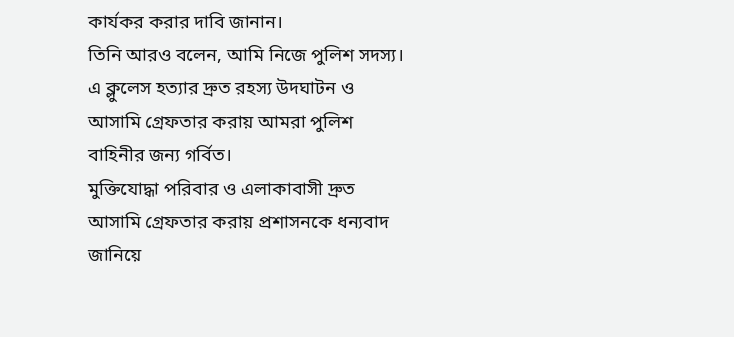কার্যকর করার দাবি জানান।
তিনি আরও বলেন, আমি নিজে পুলিশ সদস্য। এ ক্লুলেস হত্যার দ্রুত রহস্য উদঘাটন ও আসামি গ্রেফতার করায় আমরা পুলিশ বাহিনীর জন্য গর্বিত।
মুক্তিযোদ্ধা পরিবার ও এলাকাবাসী দ্রুত আসামি গ্রেফতার করায় প্রশাসনকে ধন্যবাদ জানিয়ে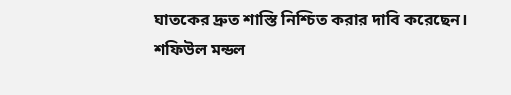ঘাতকের দ্রুত শাস্তি নিশ্চিত করার দাবি করেছেন।
শফিউল মন্ডল